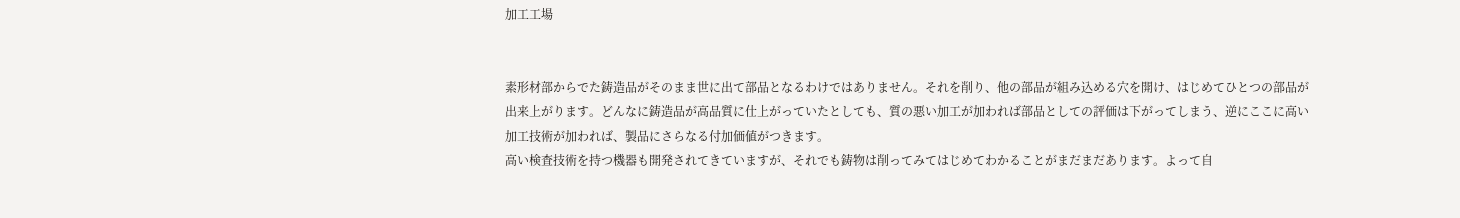加工工場


素形材部からでた鋳造品がそのまま世に出て部品となるわけではありません。それを削り、他の部品が組み込める穴を開け、はじめてひとつの部品が出来上がります。どんなに鋳造品が高品質に仕上がっていたとしても、質の悪い加工が加われば部品としての評価は下がってしまう、逆にここに高い加工技術が加われば、製品にさらなる付加価値がつきます。
高い検査技術を持つ機器も開発されてきていますが、それでも鋳物は削ってみてはじめてわかることがまだまだあります。よって自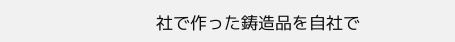社で作った鋳造品を自社で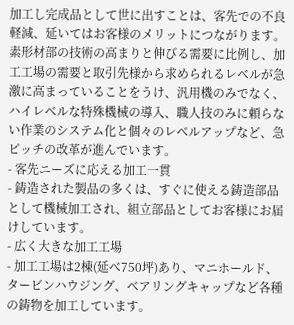加工し完成品として世に出すことは、客先での不良軽減、延いてはお客様のメリットにつながります。素形材部の技術の高まりと伸びる需要に比例し、加工工場の需要と取引先様から求められるレベルが急激に高まっていることをうけ、汎用機のみでなく、ハイレベルな特殊機械の導入、職人技のみに頼らない作業のシステム化と個々のレベルアップなど、急ピッチの改革が進んでいます。
- 客先ニーズに応える加工一貫
- 鋳造された製品の多くは、すぐに使える鋳造部品として機械加工され、組立部品としてお客様にお届けしています。
- 広く大きな加工工場
- 加工工場は2棟(延べ750坪)あり、マニホールド、タービンハウジング、ベアリングキャップなど各種の鋳物を加工しています。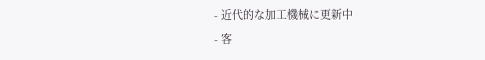- 近代的な加工機械に更新中
- 客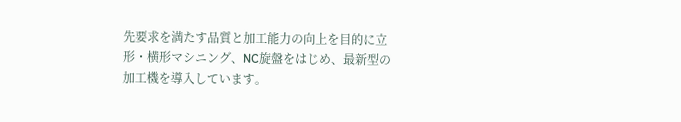先要求を満たす品質と加工能力の向上を目的に立形・横形マシニング、NC旋盤をはじめ、最新型の加工機を導入しています。